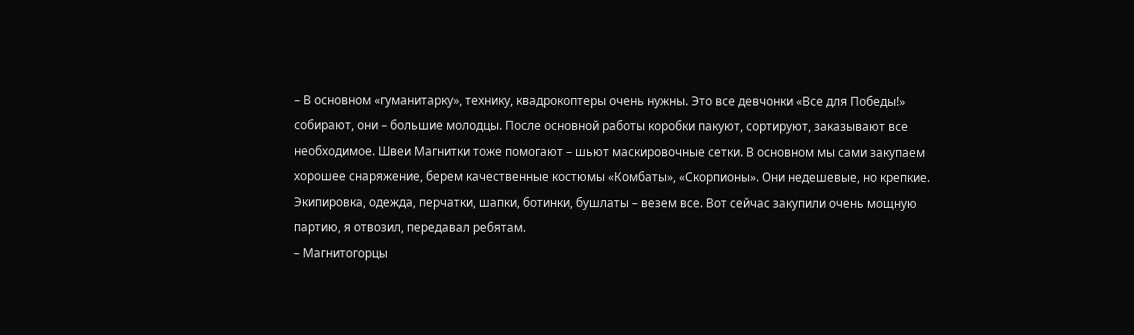– В основном «гуманитарку», технику, квадрокоптеры очень нужны. Это все девчонки «Все для Победы!» собирают, они – большие молодцы. После основной работы коробки пакуют, сортируют, заказывают все необходимое. Швеи Магнитки тоже помогают – шьют маскировочные сетки. В основном мы сами закупаем хорошее снаряжение, берем качественные костюмы «Комбаты», «Скорпионы». Они недешевые, но крепкие. Экипировка, одежда, перчатки, шапки, ботинки, бушлаты – везем все. Вот сейчас закупили очень мощную партию, я отвозил, передавал ребятам.
– Магнитогорцы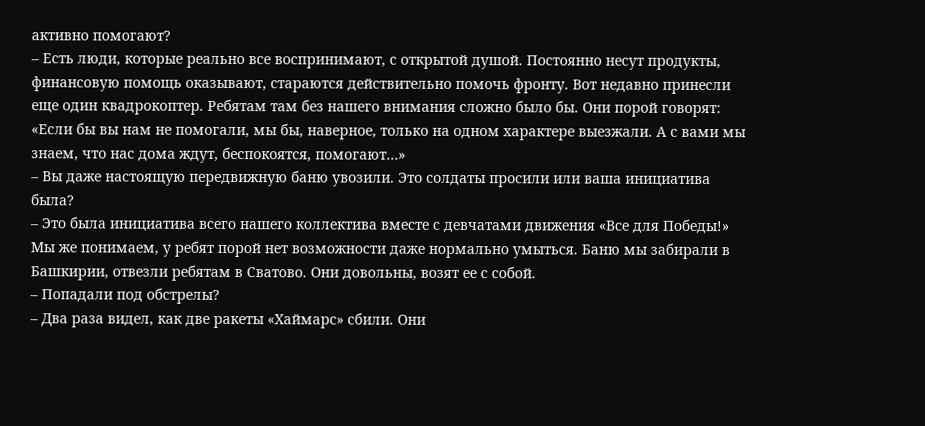активно помогают?
– Есть люди, которые реально все воспринимают, с открытой душой. Постоянно несут продукты, финансовую помощь оказывают, стараются действительно помочь фронту. Вот недавно принесли еще один квадрокоптер. Ребятам там без нашего внимания сложно было бы. Они порой говорят: «Если бы вы нам не помогали, мы бы, наверное, только на одном характере выезжали. А с вами мы знаем, что нас дома ждут, беспокоятся, помогают…»
– Вы даже настоящую передвижную баню увозили. Это солдаты просили или ваша инициатива была?
– Это была инициатива всего нашего коллектива вместе с девчатами движения «Все для Победы!» Мы же понимаем, у ребят порой нет возможности даже нормально умыться. Баню мы забирали в Башкирии, отвезли ребятам в Сватово. Они довольны, возят ее с собой.
– Попадали под обстрелы?
– Два раза видел, как две ракеты «Хаймарс» сбили. Они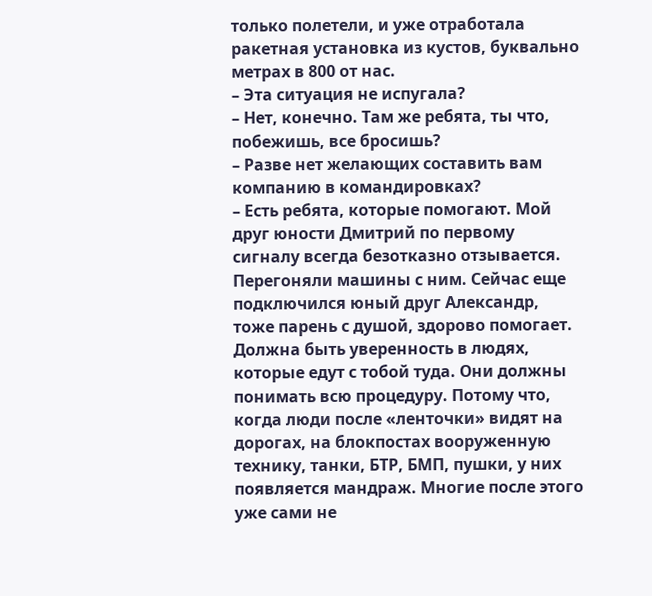только полетели, и уже отработала ракетная установка из кустов, буквально метрах в 800 от нас.
– Эта ситуация не испугала?
– Нет, конечно. Там же ребята, ты что, побежишь, все бросишь?
– Разве нет желающих составить вам компанию в командировках?
– Есть ребята, которые помогают. Мой друг юности Дмитрий по первому сигналу всегда безотказно отзывается. Перегоняли машины с ним. Сейчас еще подключился юный друг Александр, тоже парень с душой, здорово помогает. Должна быть уверенность в людях, которые едут с тобой туда. Они должны понимать всю процедуру. Потому что, когда люди после «ленточки» видят на дорогах, на блокпостах вооруженную технику, танки, БТР, БМП, пушки, у них появляется мандраж. Многие после этого уже сами не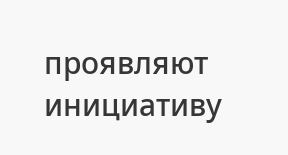проявляют инициативу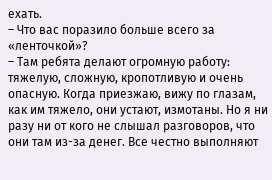ехать.
– Что вас поразило больше всего за «ленточкой»?
– Там ребята делают огромную работу: тяжелую, сложную, кропотливую и очень опасную. Когда приезжаю, вижу по глазам, как им тяжело, они устают, измотаны. Но я ни разу ни от кого не слышал разговоров, что они там из-за денег. Все честно выполняют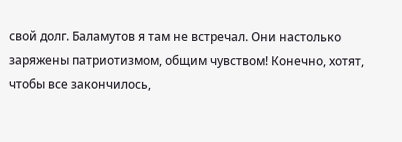свой долг. Баламутов я там не встречал. Они настолько заряжены патриотизмом, общим чувством! Конечно, хотят, чтобы все закончилось,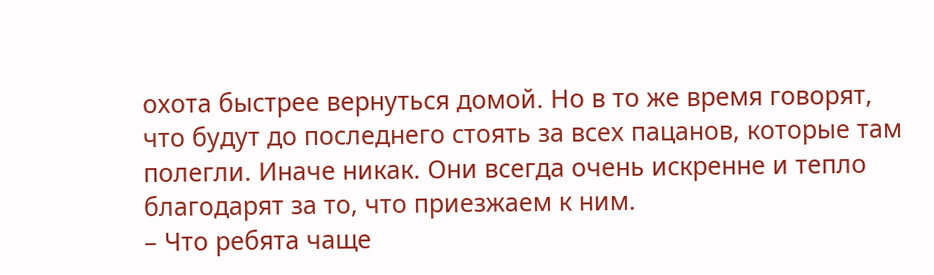охота быстрее вернуться домой. Но в то же время говорят, что будут до последнего стоять за всех пацанов, которые там полегли. Иначе никак. Они всегда очень искренне и тепло благодарят за то, что приезжаем к ним.
– Что ребята чаще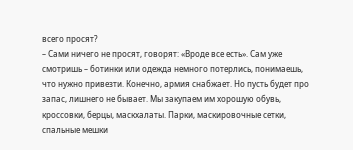всего просят?
– Сами ничего не просят, говорят: «Вроде все есть». Сам уже смотришь – ботинки или одежда немного потерлись, понимаешь, что нужно привезти. Конечно, армия снабжает. Но пусть будет про запас, лишнего не бывает. Мы закупаем им хорошую обувь, кроссовки, берцы, маскхалаты. Парки, маскировочные сетки, спальные мешки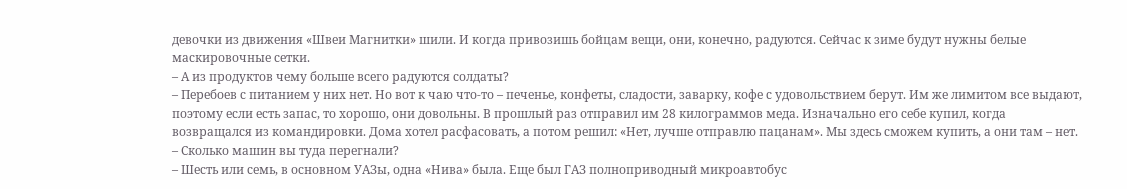девочки из движения «Швеи Магнитки» шили. И когда привозишь бойцам вещи, они, конечно, радуются. Сейчас к зиме будут нужны белые маскировочные сетки.
– А из продуктов чему больше всего радуются солдаты?
– Перебоев с питанием у них нет. Но вот к чаю что-то – печенье, конфеты, сладости, заварку, кофе с удовольствием берут. Им же лимитом все выдают, поэтому если есть запас, то хорошо, они довольны. В прошлый раз отправил им 28 килограммов меда. Изначально его себе купил, когда возвращался из командировки. Дома хотел расфасовать, а потом решил: «Нет, лучше отправлю пацанам». Мы здесь сможем купить, а они там – нет.
– Сколько машин вы туда перегнали?
– Шесть или семь, в основном УАЗы, одна «Нива» была. Еще был ГАЗ полноприводный микроавтобус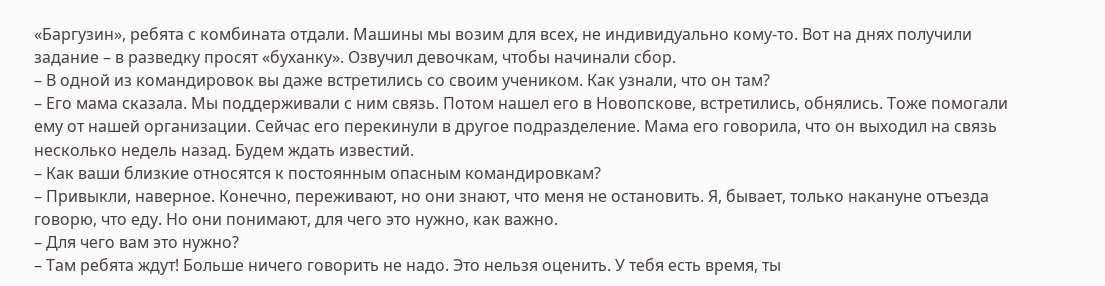«Баргузин», ребята с комбината отдали. Машины мы возим для всех, не индивидуально кому-то. Вот на днях получили задание – в разведку просят «буханку». Озвучил девочкам, чтобы начинали сбор.
– В одной из командировок вы даже встретились со своим учеником. Как узнали, что он там?
– Его мама сказала. Мы поддерживали с ним связь. Потом нашел его в Новопскове, встретились, обнялись. Тоже помогали ему от нашей организации. Сейчас его перекинули в другое подразделение. Мама его говорила, что он выходил на связь несколько недель назад. Будем ждать известий.
– Как ваши близкие относятся к постоянным опасным командировкам?
– Привыкли, наверное. Конечно, переживают, но они знают, что меня не остановить. Я, бывает, только накануне отъезда говорю, что еду. Но они понимают, для чего это нужно, как важно.
– Для чего вам это нужно?
– Там ребята ждут! Больше ничего говорить не надо. Это нельзя оценить. У тебя есть время, ты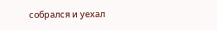собрался и уехал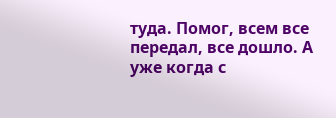туда. Помог, всем все передал, все дошло. А уже когда с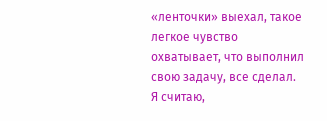«ленточки» выехал, такое легкое чувство охватывает, что выполнил свою задачу, все сделал. Я считаю,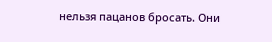нельзя пацанов бросать. Они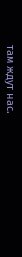там ждут нас.